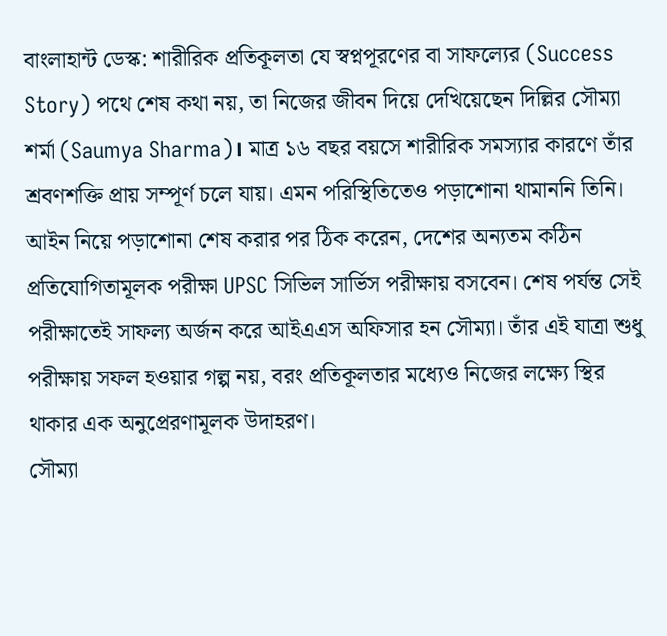বাংলাহান্ট ডেস্ক: শারীরিক প্রতিকূলতা যে স্বপ্নপূরণের বা সাফল্যের (Success Story) পথে শেষ কথা নয়, তা নিজের জীবন দিয়ে দেখিয়েছেন দিল্লির সৌম্যা শর্মা (Saumya Sharma)। মাত্র ১৬ বছর বয়সে শারীরিক সমস্যার কারণে তাঁর শ্রবণশক্তি প্রায় সম্পূর্ণ চলে যায়। এমন পরিস্থিতিতেও পড়াশোনা থামাননি তিনি। আইন নিয়ে পড়াশোনা শেষ করার পর ঠিক করেন, দেশের অন্যতম কঠিন প্রতিযোগিতামূলক পরীক্ষা UPSC সিভিল সার্ভিস পরীক্ষায় বসবেন। শেষ পর্যন্ত সেই পরীক্ষাতেই সাফল্য অর্জন করে আইএএস অফিসার হন সৌম্যা। তাঁর এই যাত্রা শুধু পরীক্ষায় সফল হওয়ার গল্প নয়, বরং প্রতিকূলতার মধ্যেও নিজের লক্ষ্যে স্থির থাকার এক অনুপ্রেরণামূলক উদাহরণ।
সৌম্যা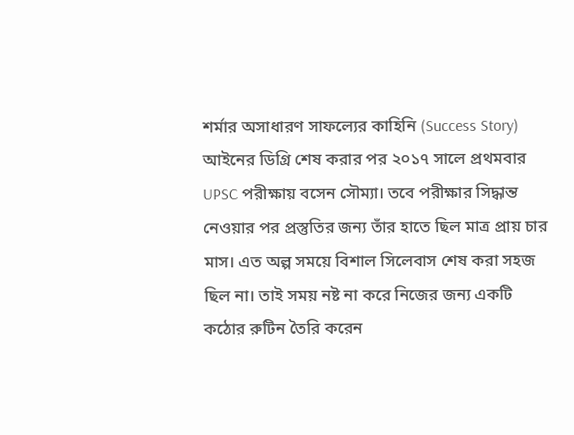শর্মার অসাধারণ সাফল্যের কাহিনি (Success Story)
আইনের ডিগ্রি শেষ করার পর ২০১৭ সালে প্রথমবার UPSC পরীক্ষায় বসেন সৌম্যা। তবে পরীক্ষার সিদ্ধান্ত নেওয়ার পর প্রস্তুতির জন্য তাঁর হাতে ছিল মাত্র প্রায় চার মাস। এত অল্প সময়ে বিশাল সিলেবাস শেষ করা সহজ ছিল না। তাই সময় নষ্ট না করে নিজের জন্য একটি কঠোর রুটিন তৈরি করেন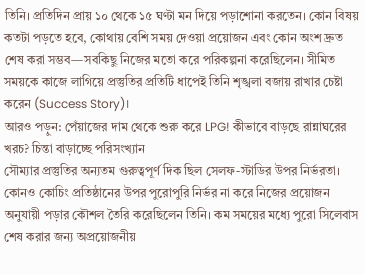তিনি। প্রতিদিন প্রায় ১০ থেকে ১৫ ঘণ্টা মন দিয়ে পড়াশোনা করতেন। কোন বিষয় কতটা পড়তে হবে, কোথায় বেশি সময় দেওয়া প্রয়োজন এবং কোন অংশ দ্রুত শেষ করা সম্ভব—সবকিছু নিজের মতো করে পরিকল্পনা করেছিলেন। সীমিত সময়কে কাজে লাগিয়ে প্রস্তুতির প্রতিটি ধাপেই তিনি শৃঙ্খলা বজায় রাখার চেষ্টা করেন (Success Story)।
আরও পড়ুন: পেঁয়াজের দাম থেকে শুরু করে LPG! কীভাবে বাড়ছে রান্নাঘরের খরচ? চিন্তা বাড়াচ্ছে পরিসংখ্যান
সৌম্যার প্রস্তুতির অন্যতম গুরুত্বপূর্ণ দিক ছিল সেলফ-স্টাডির উপর নির্ভরতা। কোনও কোচিং প্রতিষ্ঠানের উপর পুরোপুরি নির্ভর না করে নিজের প্রয়োজন অনুযায়ী পড়ার কৌশল তৈরি করেছিলেন তিনি। কম সময়ের মধ্যে পুরো সিলেবাস শেষ করার জন্য অপ্রয়োজনীয়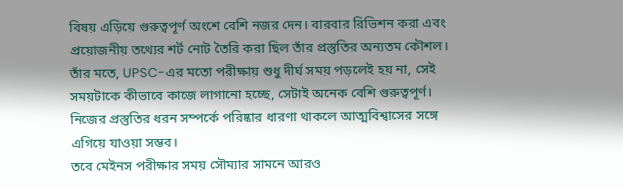বিষয় এড়িয়ে গুরুত্বপূর্ণ অংশে বেশি নজর দেন। বারবার রিভিশন করা এবং প্রয়োজনীয় তথ্যের শর্ট নোট তৈরি করা ছিল তাঁর প্রস্তুতির অন্যতম কৌশল। তাঁর মতে, UPSC-এর মতো পরীক্ষায় শুধু দীর্ঘ সময় পড়লেই হয় না, সেই সময়টাকে কীভাবে কাজে লাগানো হচ্ছে, সেটাই অনেক বেশি গুরুত্বপূর্ণ। নিজের প্রস্তুতির ধরন সম্পর্কে পরিষ্কার ধারণা থাকলে আত্মবিশ্বাসের সঙ্গে এগিয়ে যাওয়া সম্ভব।
তবে মেইনস পরীক্ষার সময় সৌম্যার সামনে আরও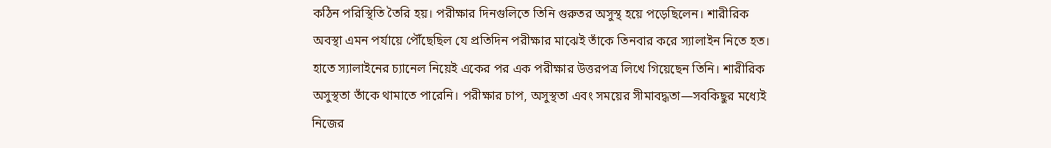কঠিন পরিস্থিতি তৈরি হয়। পরীক্ষার দিনগুলিতে তিনি গুরুতর অসুস্থ হয়ে পড়েছিলেন। শারীরিক অবস্থা এমন পর্যায়ে পৌঁছেছিল যে প্রতিদিন পরীক্ষার মাঝেই তাঁকে তিনবার করে স্যালাইন নিতে হত। হাতে স্যালাইনের চ্যানেল নিয়েই একের পর এক পরীক্ষার উত্তরপত্র লিখে গিয়েছেন তিনি। শারীরিক অসুস্থতা তাঁকে থামাতে পারেনি। পরীক্ষার চাপ, অসুস্থতা এবং সময়ের সীমাবদ্ধতা—সবকিছুর মধ্যেই নিজের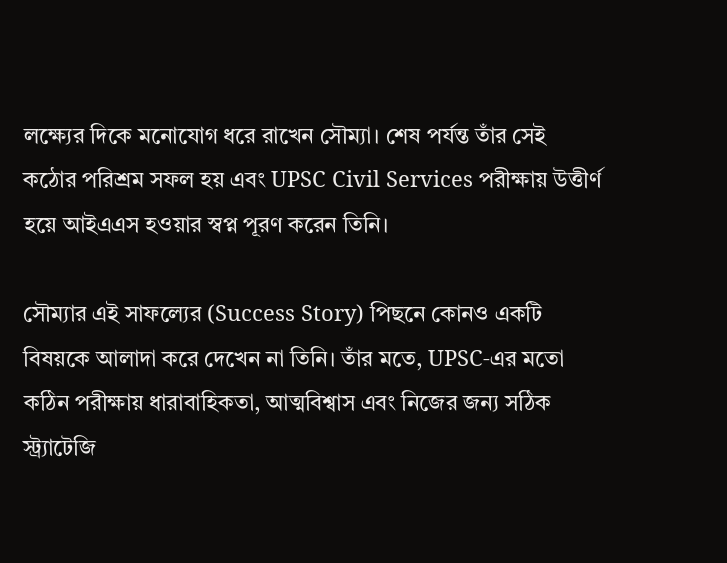লক্ষ্যের দিকে মনোযোগ ধরে রাখেন সৌম্যা। শেষ পর্যন্ত তাঁর সেই কঠোর পরিশ্রম সফল হয় এবং UPSC Civil Services পরীক্ষায় উত্তীর্ণ হয়ে আইএএস হওয়ার স্বপ্ন পূরণ করেন তিনি।

সৌম্যার এই সাফল্যের (Success Story) পিছনে কোনও একটি বিষয়কে আলাদা করে দেখেন না তিনি। তাঁর মতে, UPSC-এর মতো কঠিন পরীক্ষায় ধারাবাহিকতা, আত্মবিশ্বাস এবং নিজের জন্য সঠিক স্ট্র্যাটেজি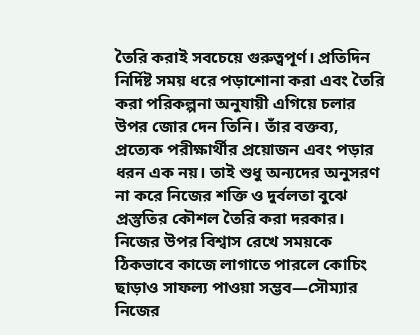তৈরি করাই সবচেয়ে গুরুত্বপূর্ণ। প্রতিদিন নির্দিষ্ট সময় ধরে পড়াশোনা করা এবং তৈরি করা পরিকল্পনা অনুযায়ী এগিয়ে চলার উপর জোর দেন তিনি। তাঁর বক্তব্য, প্রত্যেক পরীক্ষার্থীর প্রয়োজন এবং পড়ার ধরন এক নয়। তাই শুধু অন্যদের অনুসরণ না করে নিজের শক্তি ও দুর্বলতা বুঝে প্রস্তুতির কৌশল তৈরি করা দরকার। নিজের উপর বিশ্বাস রেখে সময়কে ঠিকভাবে কাজে লাগাতে পারলে কোচিং ছাড়াও সাফল্য পাওয়া সম্ভব—সৌম্যার নিজের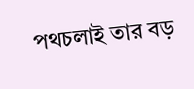পথচলাই তার বড়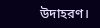উদাহরণ।